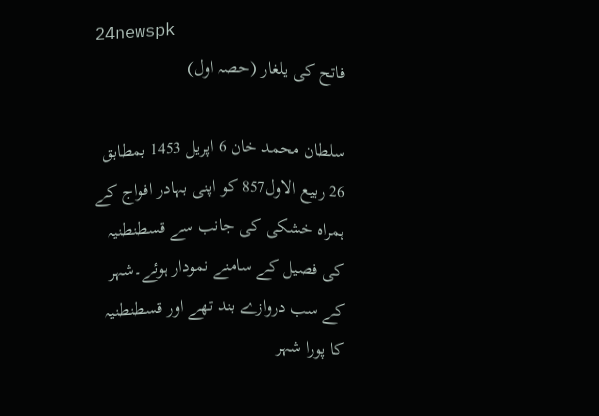24newspk
فاتح کی یلغار (حصہ اول)

سلطان محمد خان 6 اپریل 1453 بمطابق 26 ربیع الاول857 کو اپنی بہادر افواج کے ہمراہ خشکی کی جانب سے قسطنطنیہ کی فصیل کے سامنے نمودار ہوئے۔شہر کے سب دروازے بند تھے اور قسطنطنیہ کا پورا شہر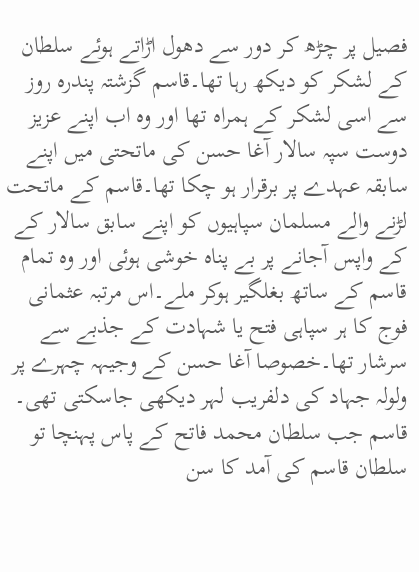فصیل پر چڑھ کر دور سے دھول اڑاتے ہوئے سلطان کے لشکر کو دیکھ رہا تھا۔قاسم گزشتہ پندرہ روز سے اسی لشکر کے ہمراہ تھا اور وہ اب اپنے عزیز دوست سپہ سالار آغا حسن کی ماتحتی میں اپنے سابقہ عہدے پر برقرار ہو چکا تھا۔قاسم کے ماتحت لڑنے والے مسلمان سپاہیوں کو اپنے سابق سالار کے کے واپس آجانے پر بے پناہ خوشی ہوئی اور وہ تمام قاسم کے ساتھ بغلگیر ہوکر ملے۔اس مرتبہ عثمانی فوج کا ہر سپاہی فتح یا شہادت کے جذبے سے سرشار تھا۔خصوصا آغا حسن کے وجیہہ چہرے پر ولولہ جہاد کی دلفریب لہر دیکھی جاسکتی تھی۔
قاسم جب سلطان محمد فاتح کے پاس پہنچا تو سلطان قاسم کی آمد کا سن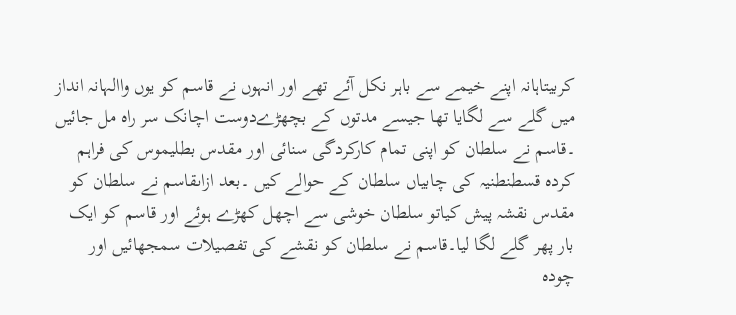کربیتاہانہ اپنے خیمے سے باہر نکل آئے تھے اور انہوں نے قاسم کو یوں واالہانہ انداز میں گلے سے لگایا تھا جیسے مدتوں کے بچھڑےدوست اچانک سر راہ مل جائیں ۔قاسم نے سلطان کو اپنی تمام کارکردگی سنائی اور مقدس بطلیموس کی فراہم کردہ قسطنطنیہ کی چابیاں سلطان کے حوالے کیں ۔بعد ازاںقاسم نے سلطان کو مقدس نقشہ پیش کیاتو سلطان خوشی سے اچھل کھڑے ہوئے اور قاسم کو ایک بار پھر گلے لگا لیا۔قاسم نے سلطان کو نقشے کی تفصیلات سمجھائیں اور چودہ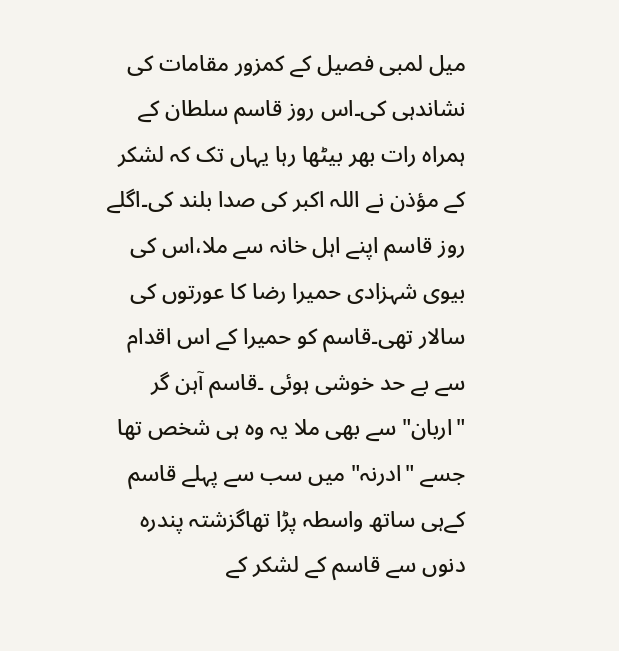میل لمبی فصیل کے کمزور مقامات کی نشاندہی کی۔اس روز قاسم سلطان کے ہمراہ رات بھر بیٹھا رہا یہاں تک کہ لشکر کے مؤذن نے اللہ اکبر کی صدا بلند کی۔اگلے روز قاسم اپنے اہل خانہ سے ملا،اس کی بیوی شہزادی حمیرا رضا کا عورتوں کی سالار تھی۔قاسم کو حمیرا کے اس اقدام سے بے حد خوشی ہوئی ۔قاسم آہن گر "اربان" سے بھی ملا یہ وہ ہی شخص تھا جسے "ادرنہ" میں سب سے پہلے قاسم کےہی ساتھ واسطہ پڑا تھاگزشتہ پندرہ دنوں سے قاسم کے لشکر کے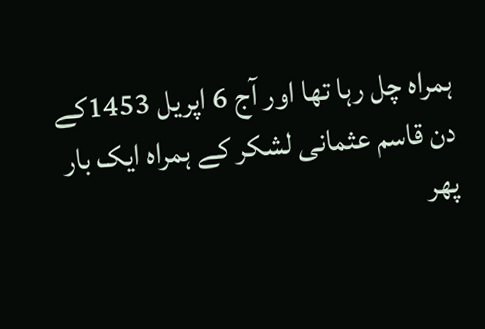ہمراہ چل رہا تھا اور آج 6 اپریل 1453کے دن قاسم عثمانی لشکر کے ہمراہ ایک بار پھر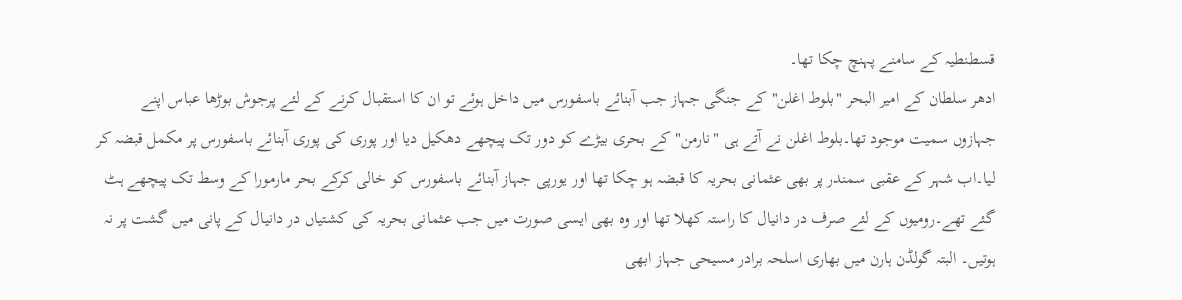قسطنطیہ کے سامنے پہنچ چکا تھا۔
ادھر سلطان کے امیر البحر "بلوط اغلن"کے جنگی جہاز جب آبنائے باسفورس میں داخل ہوئے تو ان کا استقبال کرنے کے لئے پرجوش بوڑھا عباس اپنے جہازوں سمیت موجود تھا۔بلوط اغلن نے آتے ہی "نارمن" کے بحری بیڑے کو دور تک پیچھے دھکیل دیا اور پوری کی پوری آبنائے باسفورس پر مکمل قبضہ کر لیا۔اب شہر کے عقبی سمندر پر بھی عثمانی بحریہ کا قبضہ ہو چکا تھا اور یورپی جہاز آبنائے باسفورس کو خالی کرکے بحر مارمورا کے وسط تک پیچھے ہٹ گئے تھے۔رومیوں کے لئے صرف در دانیال کا راستہ کھلا تھا اور وہ بھی ایسی صورت میں جب عثمانی بحریہ کی کشتیاں در دانیال کے پانی میں گشت پر نہ ہوتیں۔ البتہ گولڈن ہارن میں بھاری اسلحہ برادر مسیحی جہاز ابھی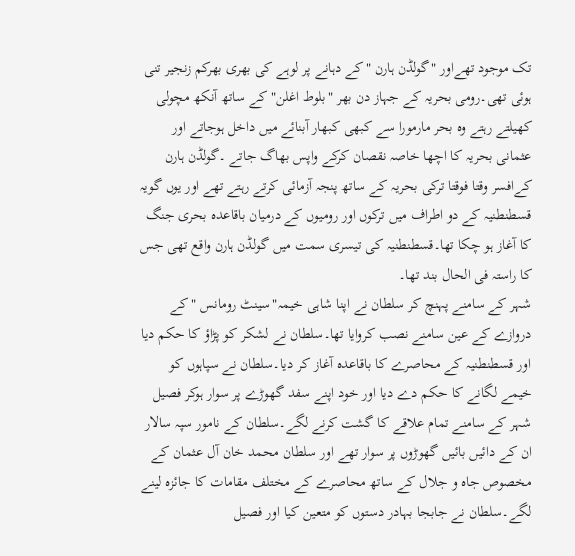تک موجود تھےاور "گولڈن ہارن "کے دہانے پر لوہے کی بھری بھرکم زنجیر تنی ہوئی تھی۔رومی بحریہ کے جہاز دن بھر "بلوط اغلن" کے ساتھ آنکھ مچولی کھیلتے رہتے وہ بحر مارمورا سے کبھی کبھار آبنائے میں داخل ہوجاتے اور عثمانی بحریہ کا اچھا خاصہ نقصان کرکے واپس بھاگ جاتے ۔گولڈن ہارن کےافسر وقتا فوقتا ترکی بحریہ کے ساتھ پنجہ آزمائی کرتے رہتے تھے اور یوں گویہ قسطنطنیہ کے دو اطراف میں ترکوں اور رومیوں کے درمیان باقاعدہ بحری جنگ کا آغاز ہو چکا تھا۔قسطنطنیہ کی تیسری سمت میں گولڈن ہارن واقع تھی جس کا راستہ فی الحال بند تھا۔
شہر کے سامنے پہنچ کر سلطان نے اپنا شاہی خیمہ"سینٹ رومانس "کے دروازے کے عین سامنے نصب کروایا تھا۔سلطان نے لشکر کو پڑاؤ کا حکم دیا اور قسطنطنیہ کے محاصرے کا باقاعدہ آغاز کر دیا۔سلطان نے سپاہوں کو خیمے لگانے کا حکم دے دیا اور خود اپنے سفد گھوڑے پر سوار ہوکر فصیل شہر کے سامنے تمام علاقے کا گشت کرنے لگے۔سلطان کے نامور سپہ سالار ان کے دائیں بائیں گھوڑوں پر سوار تھے اور سلطان محمد خان آل عثمان کے مخصوص جاہ و جلال کے ساتھ محاصرے کے مختلف مقامات کا جائزہ لینے لگے۔سلطان نے جابجا بہادر دستوں کو متعین کیا اور فصیل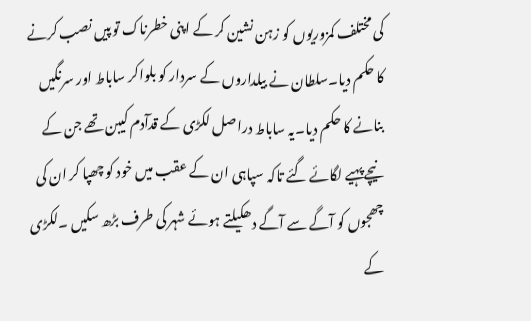کی مختلف کمزوریوں کو زہن نشین کر کے اپنی خطرناک توپیں نصب کرنے کا حکم دیا۔سلطان نے بیلداروں کے سردار کو بلواکر ساباط اور سرنگیں بنانے کا حکم دیا۔یہ ساباط دراصل لکڑی کے قدآدم کیبن تھے جن کے نیچے پہیے لگائے گئے تاکہ سپاہی ان کے عقب میں خود کو چھپا کر ان کی چھجوں کو آگے سے آگے دھکیلتے ہوئے شہر کی طرف بڑھ سکیں ۔لکڑی کے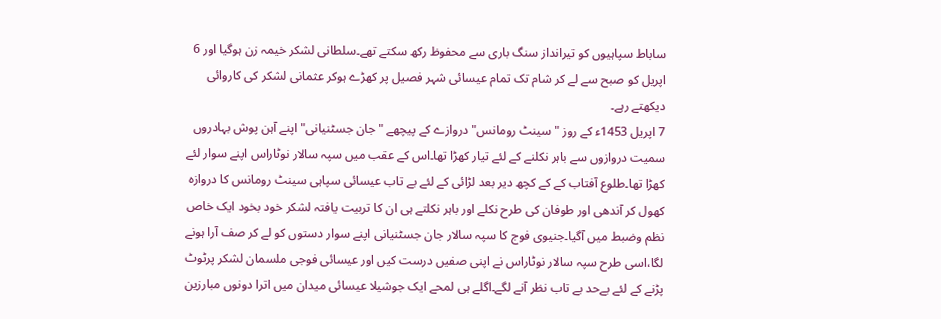ساباط سپاہیوں کو تیرانداز سنگ باری سے محفوظ رکھ سکتے تھے۔سلطانی لشکر خیمہ زن ہوگیا اور 6 اپریل کو صبح سے لے کر شام تک تمام عیسائی شہر فصیل پر کھڑے ہوکر عثمانی لشکر کی کاروائی دیکھتے رہے۔
7 اپریل 1453ء کے روز "سینٹ رومانس" دروازے کے پیچھے " جان جسٹنیانی" اپنے آہن پوش بہادروں سمیت دروازوں سے باہر نکلنے کے لئے تیار کھڑا تھا۔اس کے عقب میں سپہ سالار نوٹاراس اپنے سوار لئے کھڑا تھا۔طلوع آفتاب کے کے کچھ دیر بعد لڑائی کے لئے بے تاب عیسائی سپاہی سینٹ رومانس کا دروازہ کھول کر آندھی اور طوفان کی طرح نکلے اور باہر نکلتے ہی ان کا تربیت یافتہ لشکر خود بخود ایک خاص نظم وضبط میں آگیا۔جنیوی فوج کا سپہ سالار جان جسٹنیانی اپنے سوار دستوں کو لے کر صف آرا ہونے لگا،اسی طرح سپہ سالار نوٹاراس نے اپنی صفیں درست کیں اور عیسائی فوجی ملسمان لشکر پرٹوٹ پڑنے کے لئے بےحد بے تاب نظر آنے لگے۔اگلے ہی لمحے ایک جوشیلا عیسائی میدان میں اترا دونوں مبارزین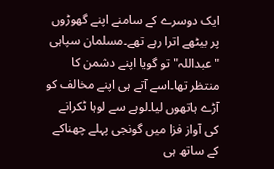ایک دوسرے کے سامنے اپنے گھوڑوں پر بیٹھے اترا رہے تھے۔مسلمان سپاہی "عبداللہ" تو گویا اپنے دشمن کا منتظر تھا۔اسے آتے ہی اپنے مخالف کو آڑے ہاتھوں لیا۔لوہے سے لوہا ٹکرانے کی آواز فزا میں گونجی پہلے چھناکے کے ساتھ ہی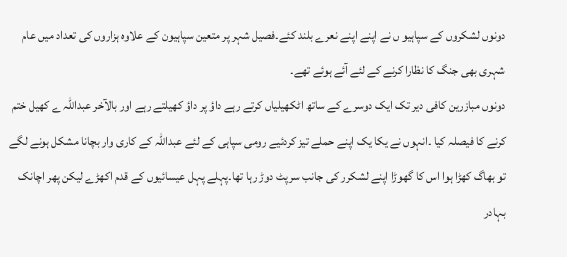دونوں لشکروں کے سپاہیو ں نے اپنے اپنے نعرے بلند کئے۔فصیل شہر پر متعین سپاہیون کے علاوہ ہزاروں کی تعداد میں عام شہری بھی جنگ کا نظارا کرنے کے لئے آئے ہوئے تھے۔
دونوں مبازرین کافی دیر تک ایک دوسرے کے ساتھ اٹکھیلیاں کرتے رہے داؤ پر داؤ کھیلتے رہے اور بالآخر عبداللہ ے کھیل ختم کرنے کا فیصلہ کیا ۔انہوں نے یکا یک اپنے حملے تیز کردئیے رومی سپاہی کے لئے عبداللہ کے کاری وار بچانا مشکل ہونے لگے تو بھاگ کھڑا ہوا اس کا گھوڑا اپنے لشکرر کی جانب سرپٹ دوڑ رہا تھا۔پہلے پہل عیسائیوں کے قدم اکھڑے لیکن پھر اچانک بہادر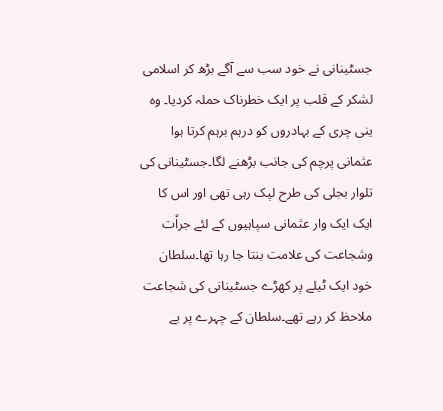جسٹینانی نے خود سب سے آگے بڑھ کر اسلامی لشکر کے قلب پر ایک خطرناک حملہ کردیا۔ وہ ینی چری کے بہادروں کو درہم برہم کرتا ہوا عثمانی پرچم کی جانب بڑھنے لگا۔جسٹینانی کی تلوار بجلی کی طرح لپک رہی تھی اور اس کا ایک ایک وار عثمانی سپاہیوں کے لئے جراٗت وشجاعت کی علامت بنتا جا رہا تھا۔سلطان خود ایک ٹیلے پر کھڑے جسٹینانی کی شجاعت ملاحظ کر رہے تھے۔سلطان کے چہرے پر بے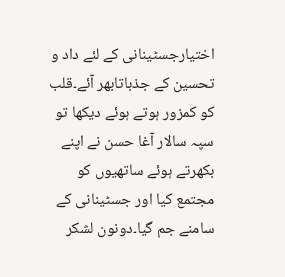اختیارجسٹینانی کے لئے داد و تحسین کے جذباتابھر آئے۔قلب کو کمزور ہوتے ہوئے دیکھا تو سپہ سالار آغا حسن نے اپنے بکھرتے ہوئے ساتھیوں کو مجتمع کیا اور جسٹینانی کے سامنے جم گیا۔دونون لشکر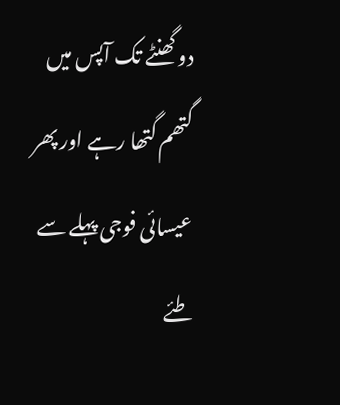دو گھنٹے تک آپس میں گتھم گتھا رہے اور پھر عیسائی فوجی پہلے سے طئے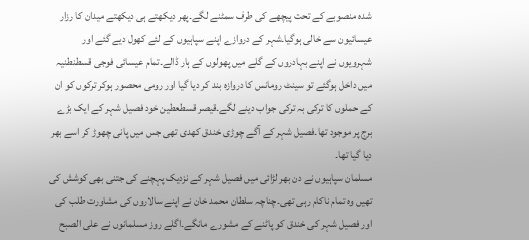شدہ منصوبے کے تحت پیچھے کی طرف سمٹنے لگے۔پھر دیکھتے ہی دیکھتے میدان کا رزار عیسائیون سے خالی ہوگیا۔شہر کے دروازے اپنے سپاہیوں کے لئے کھول دیے گئے اور شہرویوں نے اپنے بہادروں کے گلے میں پھولوں کے ہار ڈالے۔تمام عیسائی فوجی قسطنطنیہ میں داخل ہوگئے تو سینٹ رومانس کا دروازہ بند کر دیا گیا اور رومی محصور ہوکر ترکوں کو ان کے حملوں کا ترکی بہ ترکی جواب دینے لگے۔قیصر قسطعطین خود فصیل شہر کے ایک بڑے برج پر موجود تھا۔فصیل شہر کے آگے چوڑی خندق کھدی تھی جس میں پانی چھوڑ کر اسے بھر دیا گیا تھا۔
مسلمان سپاہیوں نے دن بھر لڑائی میں فصیل شہر کے نزدیک پہچنے کی جتنی بھی کوشش کی تھیں وہ تمام ناکام رہی تھی۔چناچہ سلطان محمد خان نے اپنے سالاروں کی مشاورت طلب کی اور فصیل شہر کی خندق کو پاٹنے کے مشورے مانگے۔اگلے روز مسلمانوں نے علی الصبح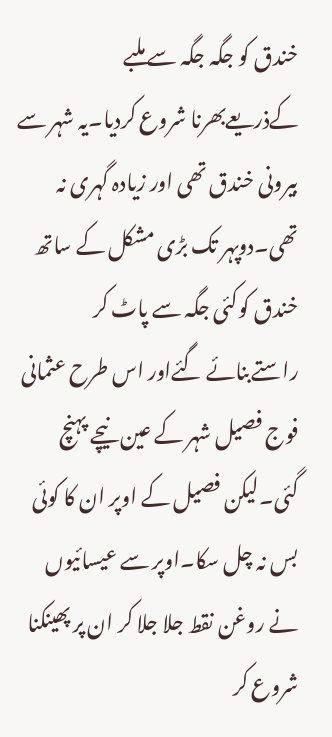خندق کو جگہ جگہ سے ملبے کےذریعےبھرنا شروع کردیا۔یہ شہر سے بیرونی خندق تھی اور زیادہ گہری نہ تھی۔دوپہر تک بڑی مشکل کے ساتھ خندق کوکئی جگہ سے پاٹ کر راستےبنائے گئےاور اس طرح عثمانی فوج فصیل شہر کے عین نیچے پہنچ گئی۔لیکن فصیل کے اوپر ان کا کوئی بس نہ چل سکا۔اوپر سے عیسائیوں نے روغن نقط جلا جلا کر ان پر پھینکنا شروع کر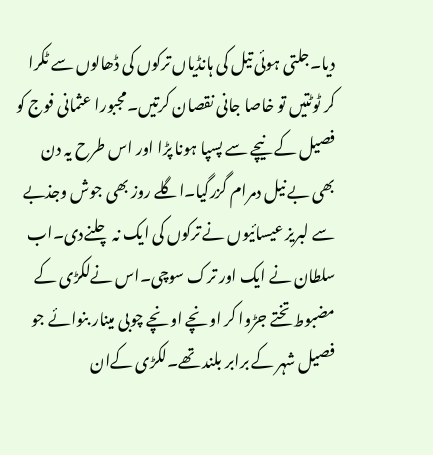دیا۔جلتی ہوئی تیل کی ہانڈیاں ترکوں کی ڈھالوں سے ٹکرا کر ٹوٹتیں تو خاصا جانی نقصان کرتیں۔مجبورا عثمانی فوج کو فصیل کے نیچے سے پسپا ہونا پڑا اور اس طرح یہ دن بھی بے نیل دمرام گزرگیا۔اگلے روز بھی جوش وجذبے سے لبریز عیسائیوں نے ترکوں کی ایک نہ چلنےدی۔اب سلطان نے ایک اور ترک سوچی۔اس نےلکڑی کے مضبوط تختے جڑوا کر اونچے اونچے چوبی مینار بنوائے جو فصیل شہر کے برابر بلند تھے۔لکڑی کےان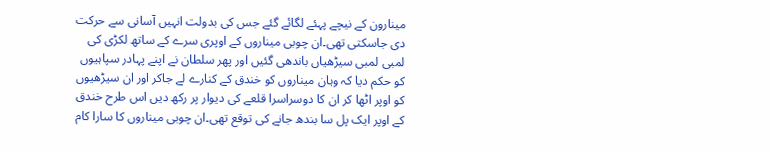مینارون کے نیچے پہئے لگائے گئے جس کی بدولت انہیں آسانی سے حرکت دی جاسکتی تھی۔ان چوبی میناروں کے اوپری سرے کے ساتھ لکڑی کی لمبی لمبی سیڑھیاں باندھی گئیں اور پھر سلطان نے اپنے پہادر سپاہیوں کو حکم دیا کہ وہان میناروں کو خندق کے کنارے لے جاکر اور ان سیڑھیوں کو اوپر اٹھا کر ان کا دوسراسرا قلعے کی دیوار پر رکھ دیں اس طرح خندق کے اوپر ایک پل سا بندھ جانے کی توقع تھی۔ان چوبی میناروں کا سارا کام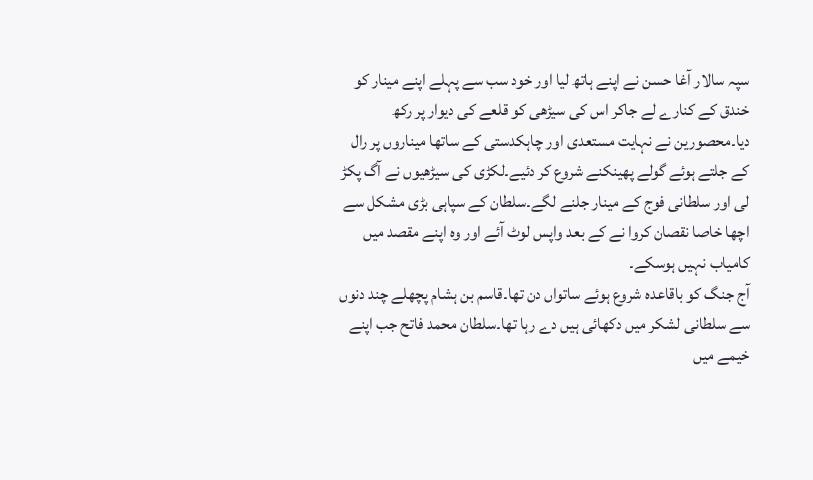سپہ سالار آغا حسن نے اپنے ہاتھ لیا اور خود سب سے پہلے اپنے مینار کو خندق کے کنارے لے جاکر اس کی سیڑھی کو قلعے کی دیوار پر رکھ دیا۔محصورین نے نہایت مستعدی اور چاہکدستی کے ساتھا میناروں پر رال کے جلتے ہوئے گولے پھینکنے شروع کر دئیے۔لکڑی کی سیڑھیوں نے آگ پکڑ لی اور سلطانی فوج کے مینار جلنے لگے۔سلطان کے سپاہی بڑی مشکل سے اچھا خاصا نقصان کروا نے کے بعد واپس لوٹ آئے اور وہ اپنے مقصد میں کامیاب نہیں ہوسکے۔
آج جنگ کو باقاعدہ شروع ہوئے ساتواں دن تھا۔قاسم بن ہشام پچھلے چند دنوں سے سلطانی لشکر میں دکھائی ہیں دے رہا تھا۔سلطان محمد فاتح جب اپنے خیمے میں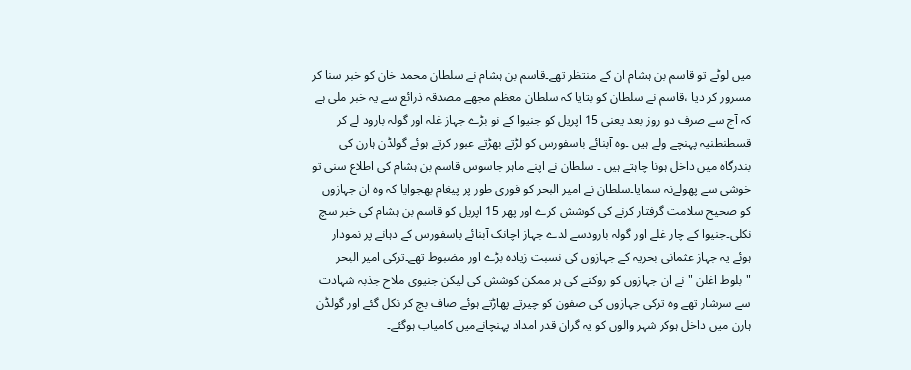میں لوٹے تو قاسم بن ہشام ان کے منتظر تھے۔قاسم بن ہشام نے سلطان محمد خان کو خبر سنا کر مسرور کر دیا ،قاسم نے سلطان کو بتایا کہ سلطان معظم مجھے مصدقہ ذرائع سے یہ خبر ملی ہے کہ آج سے صرف دو روز بعد یعنی 15 اپریل کو جنیوا کے نو بڑے جہاز غلہ اور گولہ بارود لے کر قسطنطنیہ پہنچے ولے ہیں ۔وہ آبنائے باسفورس کو لڑتے بھڑتے عبور کرتے ہوئے گولڈن ہارن کی بندرگاہ میں داخل ہونا چاہتے ہیں ۔ سلطان نے اپنے ماہر جاسوس قاسم بن ہشام کی اطلاع سنی تو خوشی سے پھولےنہ سمایا۔سلطان نے امیر البحر کو فوری طور پر پیغام بھجوایا کہ وہ ان جہازوں کو صحیح سلامت گرفتار کرنے کی کوشش کرے اور پھر 15 اپریل کو قاسم بن ہشام کی خبر سچ نکلی۔جنیوا کے چار غلے اور گولہ بارودسے لدے جہاز اچانک آبنائے باسفورس کے دہانے پر نمودار ہوئے یہ جہاز عثمانی بحریہ کے جہازوں کی نسبت زیادہ بڑے اور مضبوط تھے۔ترکی امیر البحر "بلوط اغلن " نے ان جہازوں کو روکنے کی ہر ممکن کوشش کی لیکن جنیوی ملاح جذبہ شہادت سے سرشار تھے وہ ترکی جہازوں کی صفون کو چیرتے پھاڑتے ہوئے صاف بچ کر نکل گئے اور گولڈن ہارن میں داخل ہوکر شہر والوں کو یہ گران قدر امداد پہنچانےمیں کامیاب ہوگئے۔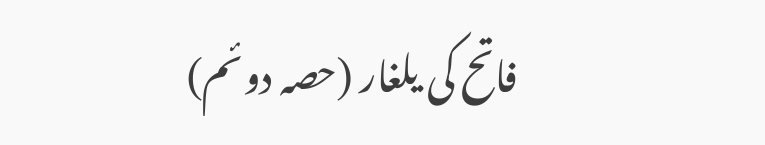فاتح کی یلغار (حصہ دوئم)